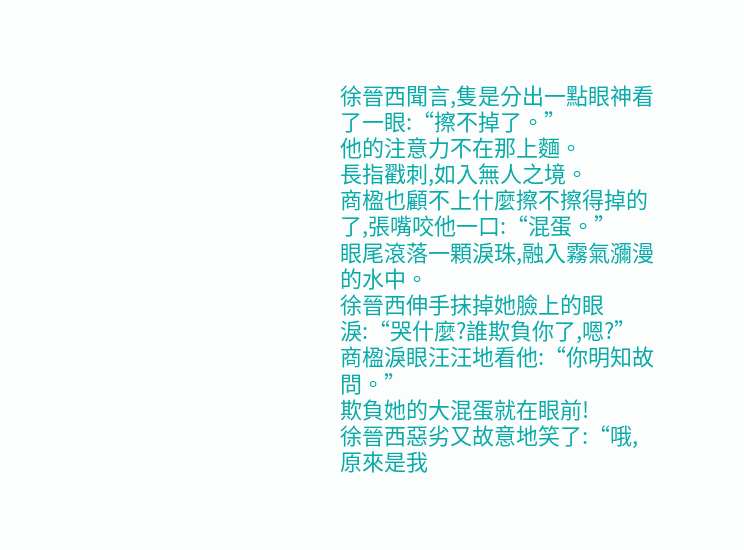徐晉西聞言,隻是分出一點眼神看了一眼:“擦不掉了。”
他的注意力不在那上麵。
長指戳刺,如入無人之境。
商楹也顧不上什麼擦不擦得掉的了,張嘴咬他一口:“混蛋。”
眼尾滾落一顆淚珠,融入霧氣瀰漫的水中。
徐晉西伸手抹掉她臉上的眼淚:“哭什麼?誰欺負你了,嗯?”
商楹淚眼汪汪地看他:“你明知故問。”
欺負她的大混蛋就在眼前!
徐晉西惡劣又故意地笑了:“哦,原來是我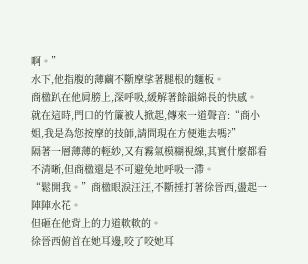啊。”
水下,他指腹的薄繭不斷摩挲著腿根的麵板。
商楹趴在他肩膀上,深呼吸,緩解著餘韻綿長的快感。
就在這時,門口的竹簾被人掀起,傳來一道聲音:“商小姐,我是為您按摩的技師,請問現在方便進去嗎?”
隔著一層薄薄的輕紗,又有霧氣模糊視線,其實什麼都看不清晰,但商楹還是不可避免地呼吸一滯。
“鬆開我。”商楹眼淚汪汪,不斷捶打著徐晉西,盪起一陣陣水花。
但砸在他背上的力道軟軟的。
徐晉西俯首在她耳邊,咬了咬她耳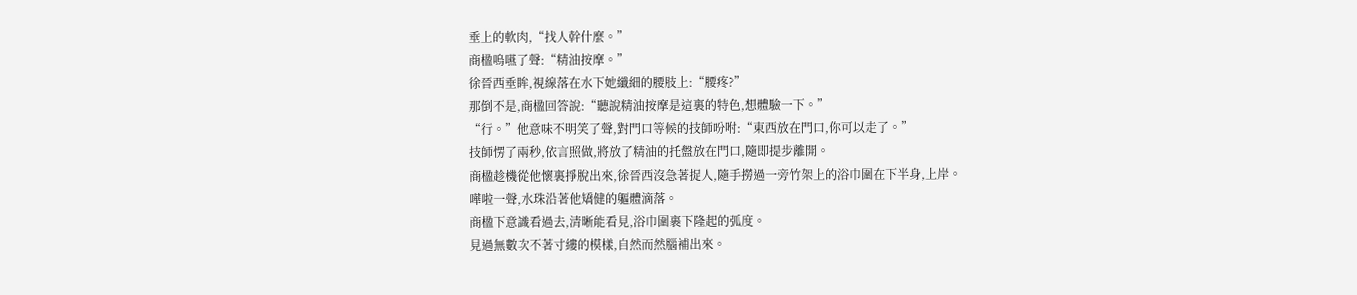垂上的軟肉,“找人幹什麼。”
商楹嗚嚥了聲:“精油按摩。”
徐晉西垂眸,視線落在水下她纖細的腰肢上:“腰疼?”
那倒不是,商楹回答說:“聽說精油按摩是這裏的特色,想體驗一下。”
“行。”他意味不明笑了聲,對門口等候的技師吩咐:“東西放在門口,你可以走了。”
技師愣了兩秒,依言照做,將放了精油的托盤放在門口,隨即提步離開。
商楹趁機從他懷裏掙脫出來,徐晉西沒急著捉人,隨手撈過一旁竹架上的浴巾圍在下半身,上岸。
嘩啦一聲,水珠沿著他矯健的軀體滴落。
商楹下意識看過去,清晰能看見,浴巾圍裹下隆起的弧度。
見過無數次不著寸縷的模樣,自然而然腦補出來。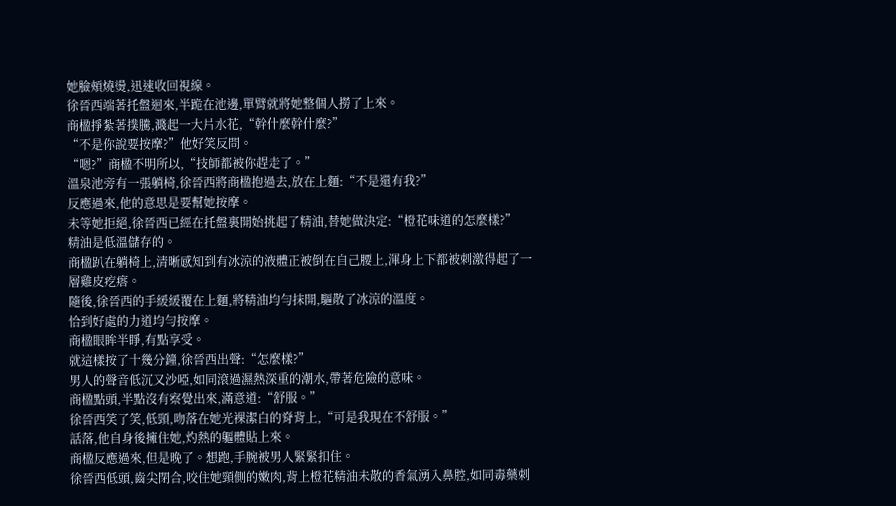她臉頰燒燙,迅速收回視線。
徐晉西端著托盤迴來,半跪在池邊,單臂就將她整個人撈了上來。
商楹掙紮著撲騰,濺起一大片水花,“幹什麼幹什麼?”
“不是你說要按摩?”他好笑反問。
“嗯?”商楹不明所以,“技師都被你趕走了。”
溫泉池旁有一張躺椅,徐晉西將商楹抱過去,放在上麵:“不是還有我?”
反應過來,他的意思是要幫她按摩。
未等她拒絕,徐晉西已經在托盤裏開始挑起了精油,替她做決定:“橙花味道的怎麼樣?”
精油是低溫儲存的。
商楹趴在躺椅上,清晰感知到有冰涼的液體正被倒在自己腰上,渾身上下都被刺激得起了一層雞皮疙瘩。
隨後,徐晉西的手緩緩覆在上麵,將精油均勻抹開,驅散了冰涼的溫度。
恰到好處的力道均勻按摩。
商楹眼眸半睜,有點享受。
就這樣按了十幾分鐘,徐晉西出聲:“怎麼樣?”
男人的聲音低沉又沙啞,如同滾過濕熱深重的潮水,帶著危險的意味。
商楹點頭,半點沒有察覺出來,滿意道:“舒服。”
徐晉西笑了笑,低頸,吻落在她光裸潔白的脊背上,“可是我現在不舒服。”
話落,他自身後擁住她,灼熱的軀體貼上來。
商楹反應過來,但是晚了。想跑,手腕被男人緊緊扣住。
徐晉西低頭,齒尖閉合,咬住她頸側的嫩肉,背上橙花精油未散的香氣湧入鼻腔,如同毒藥刺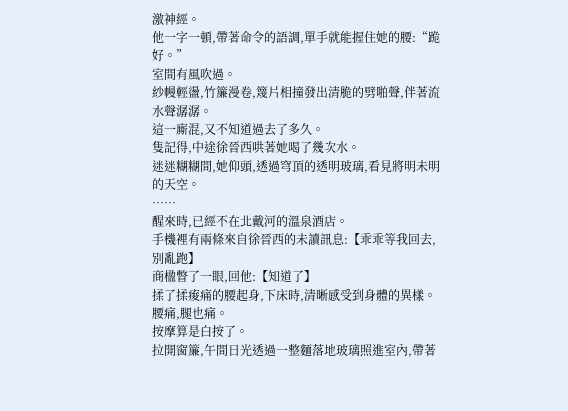激神經。
他一字一頓,帶著命令的語調,單手就能握住她的腰:“跪好。”
室間有風吹過。
紗幔輕盪,竹簾漫卷,篾片相撞發出清脆的劈啪聲,伴著流水聲潺潺。
這一廝混,又不知道過去了多久。
隻記得,中途徐晉西哄著她喝了幾次水。
迷迷糊糊間,她仰頭,透過穹頂的透明玻璃,看見將明未明的天空。
……
醒來時,已經不在北戴河的溫泉酒店。
手機裡有兩條來自徐晉西的未讀訊息:【乖乖等我回去,別亂跑】
商楹瞥了一眼,回他:【知道了】
揉了揉痠痛的腰起身,下床時,清晰感受到身體的異樣。
腰痛,腿也痛。
按摩算是白按了。
拉開窗簾,午間日光透過一整麵落地玻璃照進室內,帶著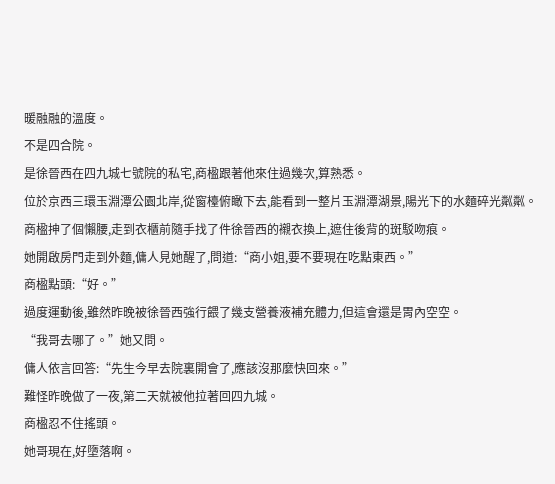暖融融的溫度。
不是四合院。
是徐晉西在四九城七號院的私宅,商楹跟著他來住過幾次,算熟悉。
位於京西三環玉淵潭公園北岸,從窗檯俯瞰下去,能看到一整片玉淵潭湖景,陽光下的水麵碎光粼粼。
商楹抻了個懶腰,走到衣櫃前隨手找了件徐晉西的襯衣換上,遮住後背的斑駁吻痕。
她開啟房門走到外麵,傭人見她醒了,問道:“商小姐,要不要現在吃點東西。”
商楹點頭:“好。”
過度運動後,雖然昨晚被徐晉西強行餵了幾支營養液補充體力,但這會還是胃內空空。
“我哥去哪了。”她又問。
傭人依言回答:“先生今早去院裏開會了,應該沒那麼快回來。”
難怪昨晚做了一夜,第二天就被他拉著回四九城。
商楹忍不住搖頭。
她哥現在,好墮落啊。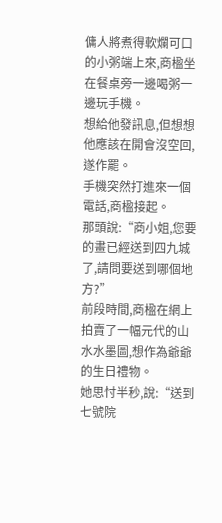傭人將煮得軟爛可口的小粥端上來,商楹坐在餐桌旁一邊喝粥一邊玩手機。
想給他發訊息,但想想他應該在開會沒空回,遂作罷。
手機突然打進來一個電話,商楹接起。
那頭說:“商小姐,您要的畫已經送到四九城了,請問要送到哪個地方?”
前段時間,商楹在網上拍賣了一幅元代的山水水墨圖,想作為爺爺的生日禮物。
她思忖半秒,說:“送到七號院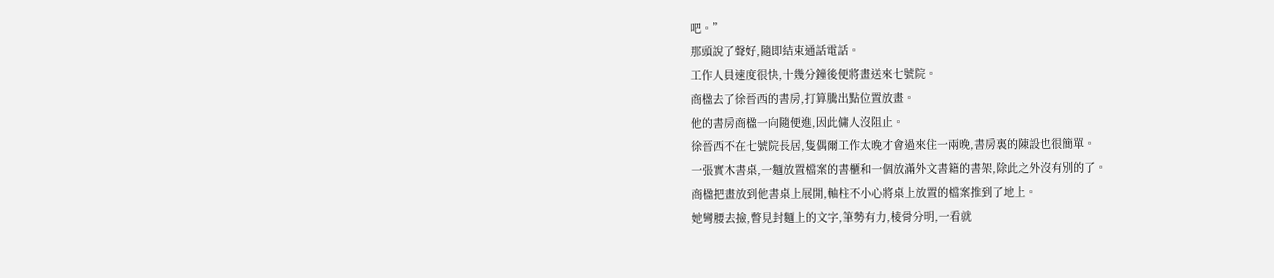吧。”
那頭說了聲好,隨即結束通話電話。
工作人員速度很快,十幾分鐘後便將畫送來七號院。
商楹去了徐晉西的書房,打算騰出點位置放畫。
他的書房商楹一向隨便進,因此傭人沒阻止。
徐晉西不在七號院長居,隻偶爾工作太晚才會過來住一兩晚,書房裏的陳設也很簡單。
一張實木書桌,一麵放置檔案的書櫃和一個放滿外文書籍的書架,除此之外沒有別的了。
商楹把畫放到他書桌上展開,軸柱不小心將桌上放置的檔案推到了地上。
她彎腰去撿,瞥見封麵上的文字,筆勢有力,棱骨分明,一看就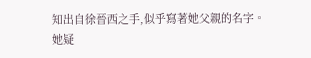知出自徐晉西之手,似乎寫著她父親的名字。
她疑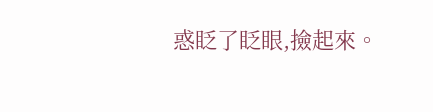惑眨了眨眼,撿起來。